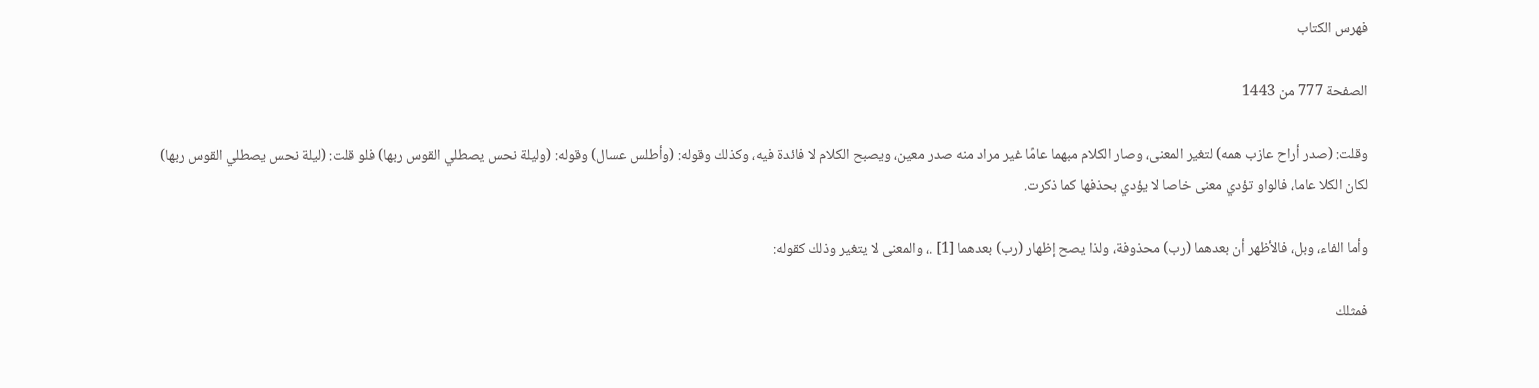فهرس الكتاب

الصفحة 777 من 1443

وقلت: (صدر أراح عازب همه) لتغير المعنى، وصار الكلام مبهما عامًا غير مراد منه صدر معين، ويصبح الكلام لا فائدة فيه، وكذلك وقوله: (وأطلس عسال) وقوله: (وليلة نحس يصطلي القوس ربها) فلو قلت: (ليلة نحس يصطلي القوس ربها) لكان الكلا عاما، فالواو تؤدي معنى خاصا لا يؤدي بحذفها كما ذكرت.

وأما الفاء، وبل، فالأظهر أن بعدهما (رب) محذوفة، ولذا يصح إظهار (رب) بعدهما [1] .، والمعنى لا يتغير وذلك كقوله:

فمثلك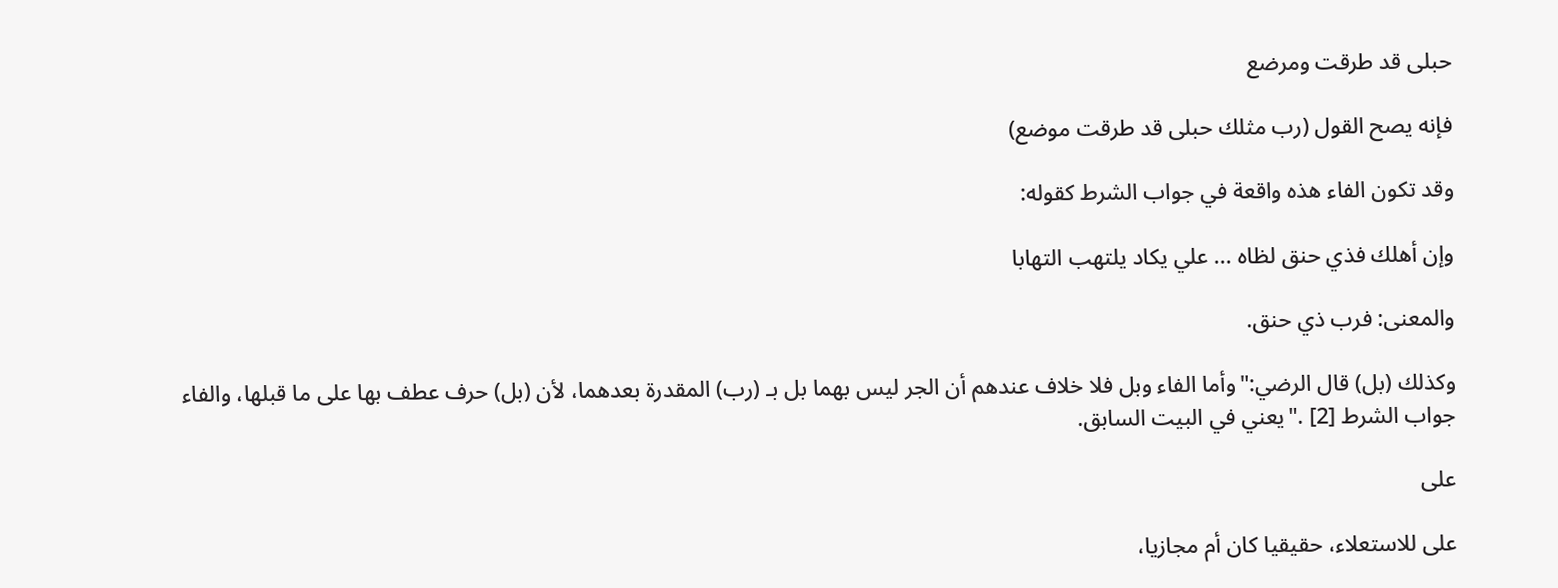حبلى قد طرقت ومرضع

فإنه يصح القول (رب مثلك حبلى قد طرقت موضع)

وقد تكون الفاء هذه واقعة في جواب الشرط كقوله:

وإن أهلك فذي حنق لظاه ... علي يكاد يلتهب التهابا

والمعنى: فرب ذي حنق.

وكذلك (بل) قال الرضي:"وأما الفاء وبل فلا خلاف عندهم أن الجر ليس بهما بل بـ (رب) المقدرة بعدهما، لأن (بل) حرف عطف بها على ما قبلها، والفاء جواب الشرط [2] ."يعني في البيت السابق.

على

على للاستعلاء، حقيقيا كان أم مجازيا،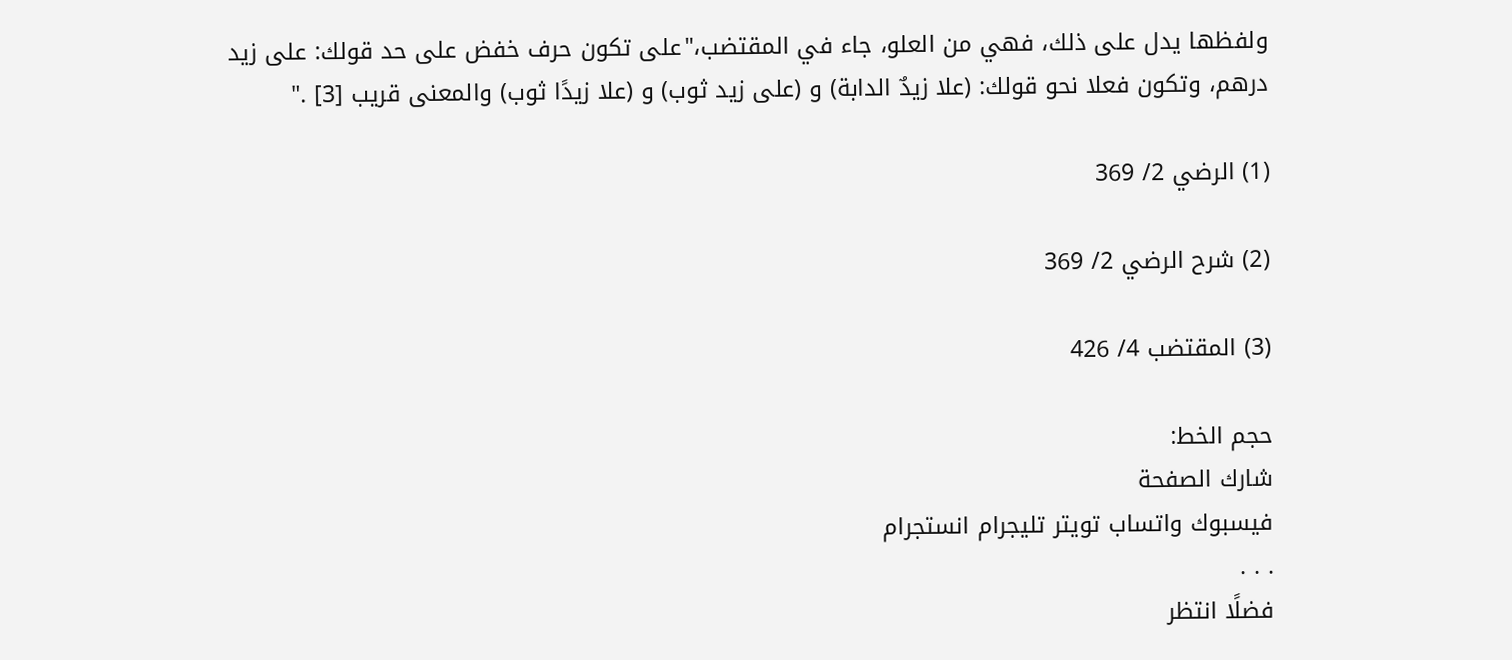ولفظها يدل على ذلك، فهي من العلو، جاء في المقتضب،"على تكون حرف خفض على حد قولك: على زيد درهم، وتكون فعلا نحو قولك: (علا زيدٌ الدابة) و (على زيد ثوب) و (علا زيدًا ثوب) والمعنى قريب [3] ."

(1) الرضي 2/ 369

(2) شرح الرضي 2/ 369

(3) المقتضب 4/ 426

حجم الخط:
شارك الصفحة
فيسبوك واتساب تويتر تليجرام انستجرام
. . .
فضلًا انتظر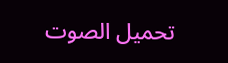تحميل الصوت